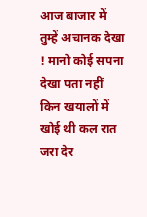आज बाजार में तुम्हें अचानक देखा ! मानो कोई सपना देखा पता नहीं किन खयालों में खोई थी कल रात जरा देर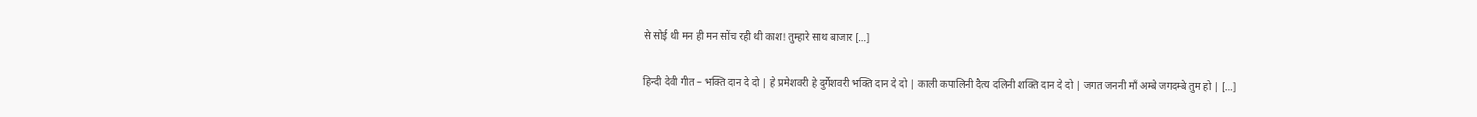से सोई थी मन ही मन सोंच रही थी काश! तुम्हारे साथ बाजार […]

हिन्दी देवी गीत – भक्ति दान दे दो | हे प्रमेशवरी हे दुर्गेशवरी भक्ति दान दे दो | काली कपालिनी दैत्य दलिनी शक्ति दान दे दो | जगत जननी माँ अम्बे जगदम्बे तुम हो | […]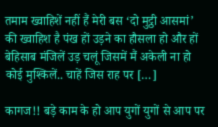तमाम ख्वाहिशें नहीं हैं मेरी बस ‘दो मुट्ठी आसमां’ की ख्वाहिश है पंख हों उड़ने का हौसला हो और हों बेहिसाब मंजिलें उड़ चलूं जिसमें मैं अकेली ना हो कोई मुश्किलें.. चाहें जिस राह पर […]

कागज!! बड़े काम के हो आप युगों युगों से आप पर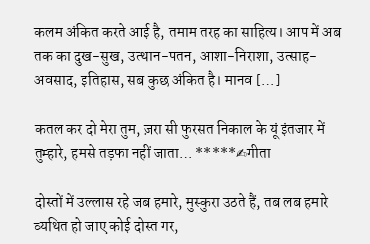कलम अंकित करते आई है, तमाम तरह का साहित्य। आप में अब तक का दुख-सुख, उत्थान-पतन, आशा-निराशा, उत्साह-अवसाद, इतिहास, सब कुछ अंकित है। मानव […]

कतल कर दो मेरा तुम, ज़रा सी फुरसत निकाल के यूं इंतजार में तुम्हारे, हमसे तड़फा नहीं जाता… *****✍गीता

दोस्तों में उल्लास रहे जब हमारे, मुस्कुरा उठते हैं, तब लब हमारे व्यथित हो जाए कोई दोस्त गर,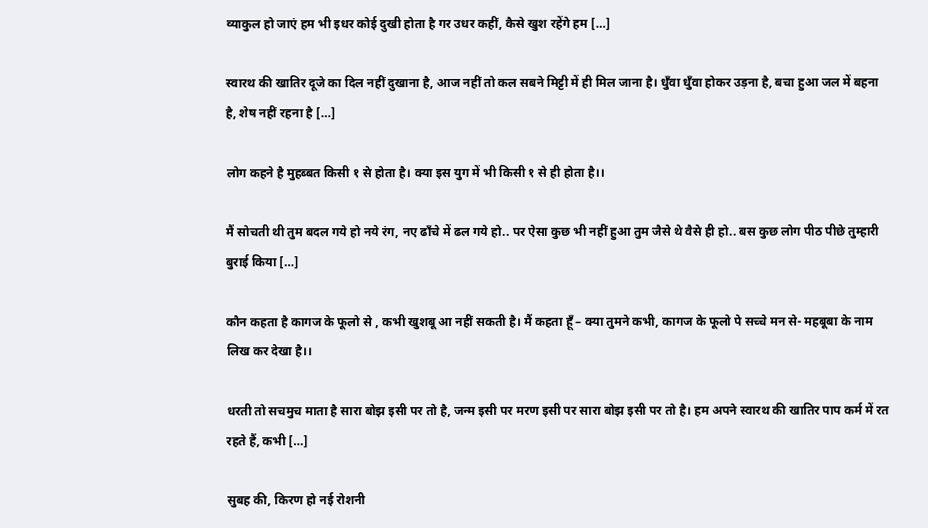व्याकुल हो जाएं हम भी इधर कोई दुखी होता है गर उधर कहीं, कैसे खुश रहेंगे हम […]

स्वारथ की खातिर दूजे का दिल नहीं दुखाना है, आज नहीं तो कल सबने मिट्टी में ही मिल जाना है। धुँवा धुँवा होकर उड़ना है, बचा हुआ जल में बहना है, शेष नहीं रहना है […]

लोग कहने है मुहब्बत किसी १ से होता है। क्या इस युग में भी किसी १ से ही होता है।।

मैं सोचती थी तुम बदल गये हो नये रंग, नए ढाँचे में ढल गये हो.. पर ऐसा कुछ भी नहीं हुआ तुम जैसे थे वैसे ही हो.. बस कुछ लोग पीठ पीछे तुम्हारी बुराई किया […]

कौन कहता है कागज के फूलो से , कभी खुशबू आ नहीं सकती है। मैं कहता हूँ – क्या तुमने कभी, कागज के फूलो पे सच्चे मन से- महबूबा के नाम लिख कर देखा है।।

धरती तो सचमुच माता है सारा बोझ इसी पर तो है, जन्म इसी पर मरण इसी पर सारा बोझ इसी पर तो है। हम अपने स्वारथ की खातिर पाप कर्म में रत रहते हैं, कभी […]

सुबह की, किरण हो नई रोशनी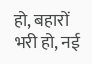हो, बहारों भरी हो, नई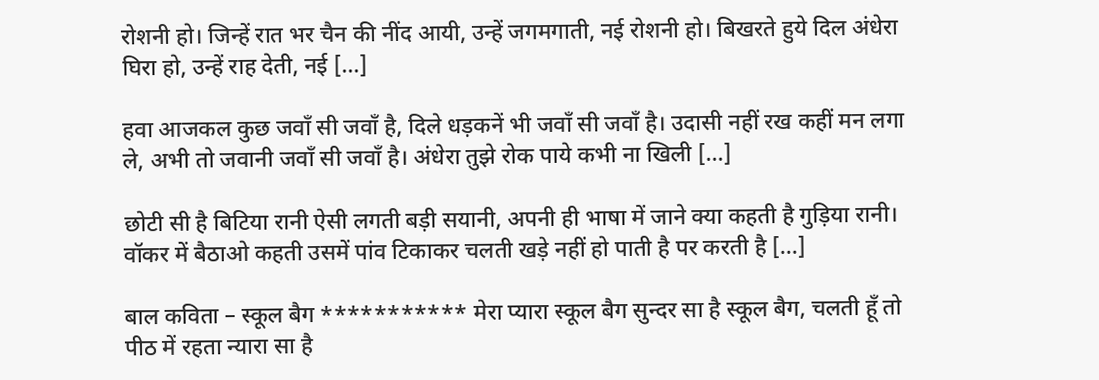रोशनी हो। जिन्हें रात भर चैन की नींद आयी, उन्हें जगमगाती, नई रोशनी हो। बिखरते हुये दिल अंधेरा घिरा हो, उन्हें राह देती, नई […]

हवा आजकल कुछ जवाँ सी जवाँ है, दिले धड़कनें भी जवाँ सी जवाँ है। उदासी नहीं रख कहीं मन लगा ले, अभी तो जवानी जवाँ सी जवाँ है। अंधेरा तुझे रोक पाये कभी ना खिली […]

छोटी सी है बिटिया रानी ऐसी लगती बड़ी सयानी, अपनी ही भाषा में जाने क्या कहती है गुड़िया रानी। वॉकर में बैठाओ कहती उसमें पांव टिकाकर चलती खड़े नहीं हो पाती है पर करती है […]

बाल कविता – स्कूल बैग *********** मेरा प्यारा स्कूल बैग सुन्दर सा है स्कूल बैग, चलती हूँ तो पीठ में रहता न्यारा सा है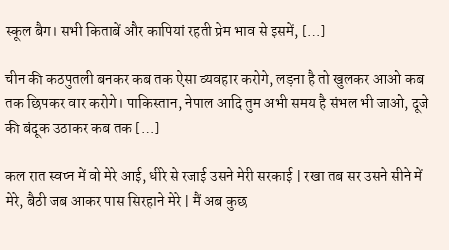स्कूल बैग। सभी किताबें और कापियां रहती प्रेम भाव से इसमें, […]

चीन की कठपुतली बनकर कब तक ऐसा व्यवहार करोगे, लड़ना है तो खुलकर आओ कब तक छिपकर वार करोगे। पाकिस्तान, नेपाल आदि तुम अभी समय है संभल भी जाओ, दूजे की बंदूक उठाकर कब तक […]

कल रात स्वप्न में वो मेरे आई, धीरे से रजाई उसने मेरी सरकाई | रखा तब सर उसने सीने में मेरे, बैठी जब आकर पास सिरहाने मेरे | मैं अब कुछ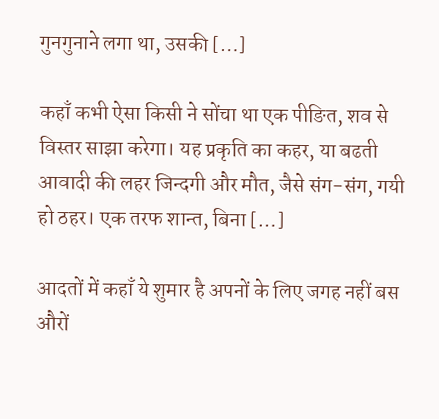गुनगुनाने लगा था, उसकी […]

कहाँ कभी ऐसा किसी ने सोंचा था एक पीङित, शव से विस्तर साझा करेगा। यह प्रकृति का कहर, या बढती आवादी की लहर जिन्दगी और मौत, जैसे संग-संग, गयी हो ठहर। एक तरफ शान्त, बिना […]

आदतों में कहाँ ये शुमार है अपनों के लिए जगह नहीं बस औरों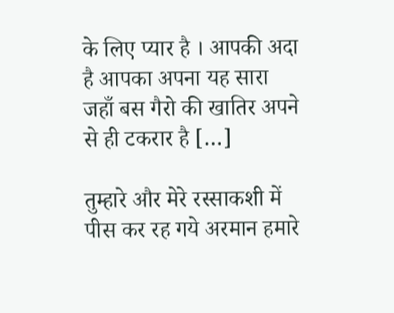के लिए प्यार है । आपकी अदा है आपका अपना यह सारा जहाँ बस गैरो की खातिर अपने से ही टकरार है […]

तुम्हारे और मेरे रस्साकशी में पीस कर रह गये अरमान हमारे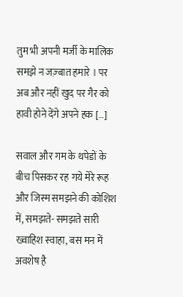तुम भी अपनी मर्जी के मालिक समझे न जज़्बात हमारे । पर अब और नहीं खुद पर गैर को हावी होने देंगे अपने हक […]

सवाल और गम के थपेडों के बीच पिसकर रह गये मेरे रूह और जिस्म समझने की कोशिश में, समझते- समझते सारी ख्वाहिश स्वाहा, बस मन में अवशेष है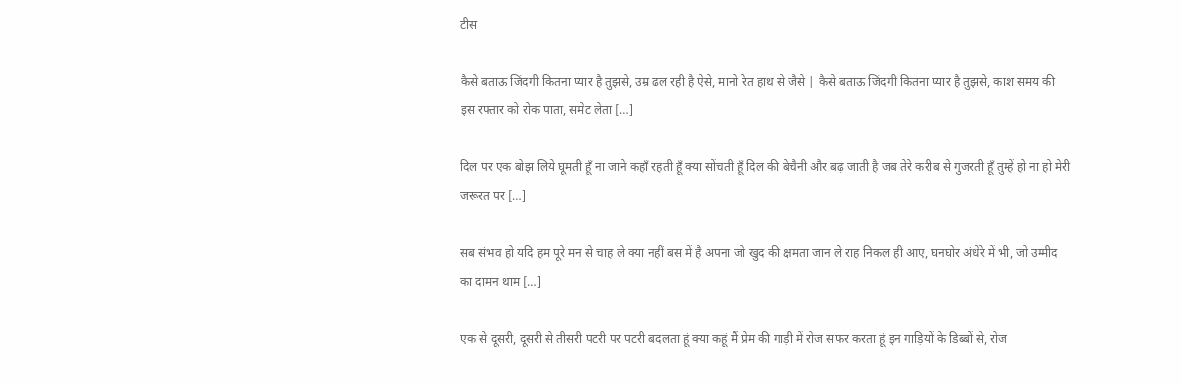टीस

कैसे बताऊ जिंदगी कितना प्यार है तुझसे, उम्र ढल रही है ऐसे, मानो रेत हाथ से जैसे | कैसे बताऊ जिंदगी कितना प्यार है तुझसे, काश समय की इस रफ्तार को रोक पाता, समेट लेता […]

दिल पर एक बोझ लिये घूमती हूँ ना जाने कहाँ रहती हूँ क्या सोंचती हूँ दिल की बेचैनी और बढ़ जाती है जब तेरे करीब से गुजरती हूँ तुम्हें हो ना हो मेरी जरूरत पर […]

सब संभव हो यदि हम पूरे मन से चाह ले क्या नहीं बस में है अपना जो खुद की क्षमता जान ले राह निकल ही आए, घनघोर अंधेरे में भी, जो उम्मीद का दामन थाम […]

एक से दूसरी, दूसरी से तीसरी पटरी पर पटरी बदलता हूं क्या कहूं मैं प्रेम की गाड़ी में रोज सफर करता हूं इन गाड़ियों के डिब्बों से, रोज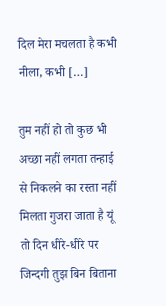दिल मेरा मचलता है कभी नीला, कभी […]

तुम नहीं हो तो कुछ भी अच्छा नहीं लगता तन्हाई से निकलने का रस्ता नहीं मिलता गुजरा जाता है यूं तो दिन धीरे-धीरे पर जिन्दगी तुझ बिन बिताना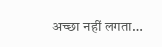अच्छा नहीं लगता…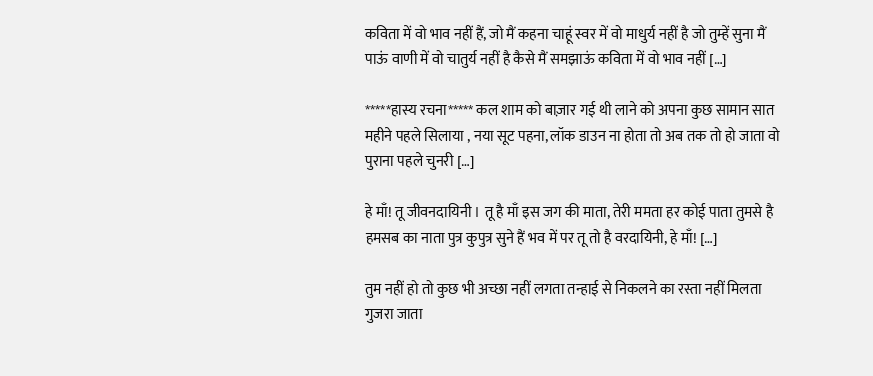कविता में वो भाव नहीं हैं, जो मैं कहना चाहूं स्वर में वो माधुर्य नहीं है जो तुम्हें सुना मैं पाऊं वाणी में वो चातुर्य नहीं है कैसे मैं समझाऊं कविता में वो भाव नहीं […]

*****हास्य रचना***** कल शाम को बाज़ार गई थी लाने को अपना कुछ सामान सात महीने पहले सिलाया , नया सूट पहना, लॉक डाउन ना होता तो अब तक तो हो जाता वो पुराना पहले चुनरी […]

हे माँ! तू जीवनदायिनी । तू है माँ इस जग की माता, तेरी ममता हर कोई पाता तुमसे है हमसब का नाता पुत्र कुपुत्र सुने हैं भव में पर तू तो है वरदायिनी, हे माँ! […]

तुम नहीं हो तो कुछ भी अच्छा नहीं लगता तन्हाई से निकलने का रस्ता नहीं मिलता गुजरा जाता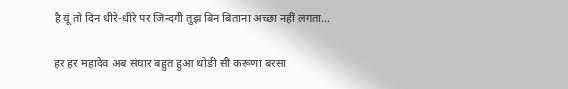है यूं तो दिन धीरे-धीरे पर जिन्दगी तुझ बिन बिताना अच्छा नहीं लगता…

हर हर महादेव अब संघार बहुत हुआ थोङी सी करूणा बरसा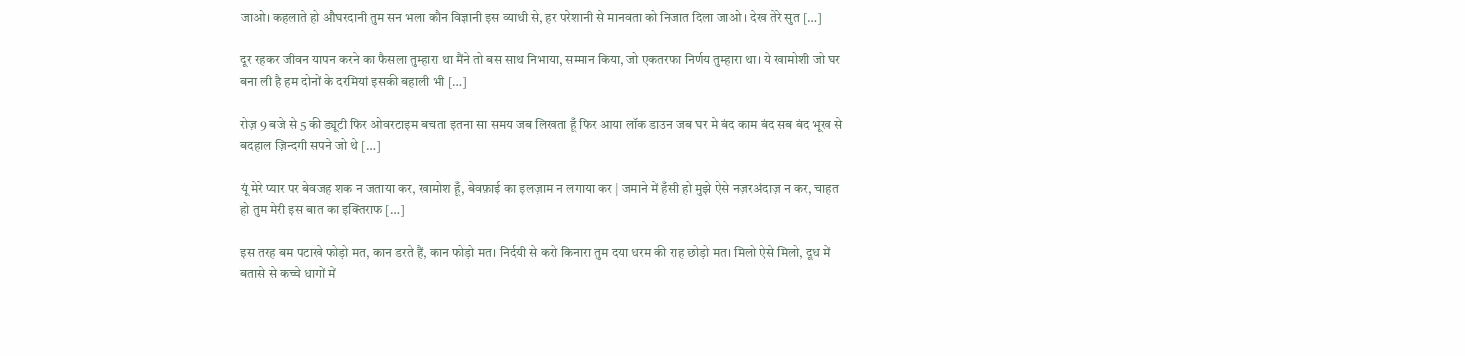जाओ। कहलाते हो औघरदानी तुम सन भला कौन विज्ञानी इस व्याधी से, हर परेशानी से मानवता को निजात दिला जाओ । देख तेरे सुत […]

दूर रहकर जीवन यापन करने का फैसला तुम्हारा था मैंने तो बस साथ निभाया, सम्मान किया, जो एकतरफा निर्णय तुम्हारा था। ये खामोशी जो घर बना ली है हम दोनों के दरमियां इसकी बहाली भी […]

रोज़ 9 बजे से 5 की ड्यूटी फिर ओवरटाइम बचता इतना सा समय जब लिखता हूँ फिर आया लॉक डाउन जब घर मे बंद काम बंद सब बंद भूख से बदहाल ज़िन्दगी सपने जो थे […]

यूं मेरे प्यार पर बेवजह शक न जताया कर, खामोश हूँ, बेवफ़ाई का इलज़ाम न लगाया कर | जमाने में हँसी हो मुझे ऐसे नज़रअंदाज़ न कर, चाहत हो तुम मेरी इस बात का इक्तिराफ […]

इस तरह बम पटाखे फोड़ो मत, कान डरते हैं, कान फोड़ो मत। निर्दयी से करो किनारा तुम दया धरम की राह छोड़ो मत। मिलो ऐसे मिलो, दूध में बतासे से कच्चे धागों में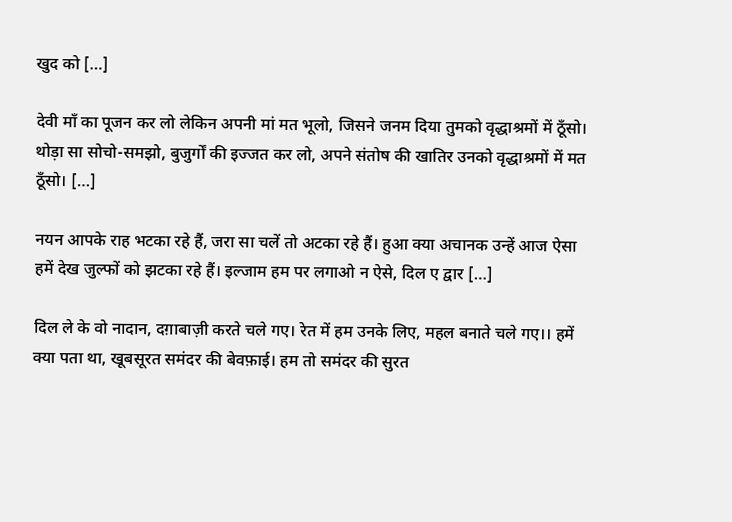खुद को […]

देवी माँ का पूजन कर लो लेकिन अपनी मां मत भूलो, जिसने जनम दिया तुमको वृद्धाश्रमों में ठूँसो। थोड़ा सा सोचो-समझो, बुजुर्गों की इज्जत कर लो, अपने संतोष की खातिर उनको वृद्धाश्रमों में मत ठूँसो। […]

नयन आपके राह भटका रहे हैं, जरा सा चलें तो अटका रहे हैं। हुआ क्या अचानक उन्हें आज ऐसा हमें देख जुल्फों को झटका रहे हैं। इल्जाम हम पर लगाओ न ऐसे, दिल ए द्वार […]

दिल ले के वो नादान, दग़ाबाज़ी करते चले गए। रेत में हम उनके लिए, महल बनाते चले गए।। हमें क्या पता था, खूबसूरत समंदर की बेवफ़ाई। हम तो समंदर की सुरत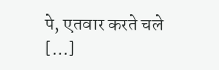पे, एतवार करते चले […]